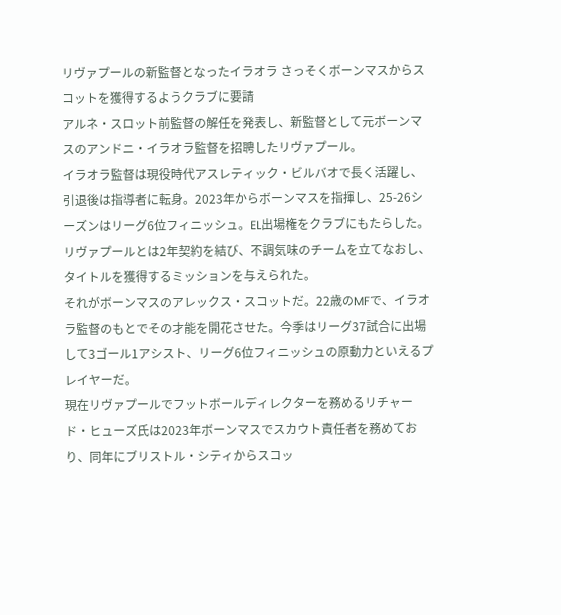リヴァプールの新監督となったイラオラ さっそくボーンマスからスコットを獲得するようクラブに要請
アルネ・スロット前監督の解任を発表し、新監督として元ボーンマスのアンドニ・イラオラ監督を招聘したリヴァプール。
イラオラ監督は現役時代アスレティック・ビルバオで長く活躍し、引退後は指導者に転身。2023年からボーンマスを指揮し、25-26シーズンはリーグ6位フィニッシュ。EL出場権をクラブにもたらした。
リヴァプールとは2年契約を結び、不調気味のチームを立てなおし、タイトルを獲得するミッションを与えられた。
それがボーンマスのアレックス・スコットだ。22歳のMFで、イラオラ監督のもとでその才能を開花させた。今季はリーグ37試合に出場して3ゴール1アシスト、リーグ6位フィニッシュの原動力といえるプレイヤーだ。
現在リヴァプールでフットボールディレクターを務めるリチャード・ヒューズ氏は2023年ボーンマスでスカウト責任者を務めており、同年にブリストル・シティからスコッ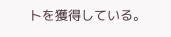トを獲得している。